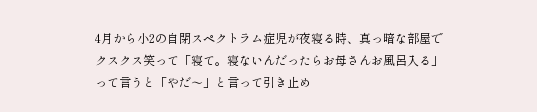4月から小2の自閉スペクトラム症児が夜寝る時、真っ暗な部屋でクスクス笑って「寝て。寝ないんだったらお母さんお風呂入る」って言うと「やだ〜」と言って引き止め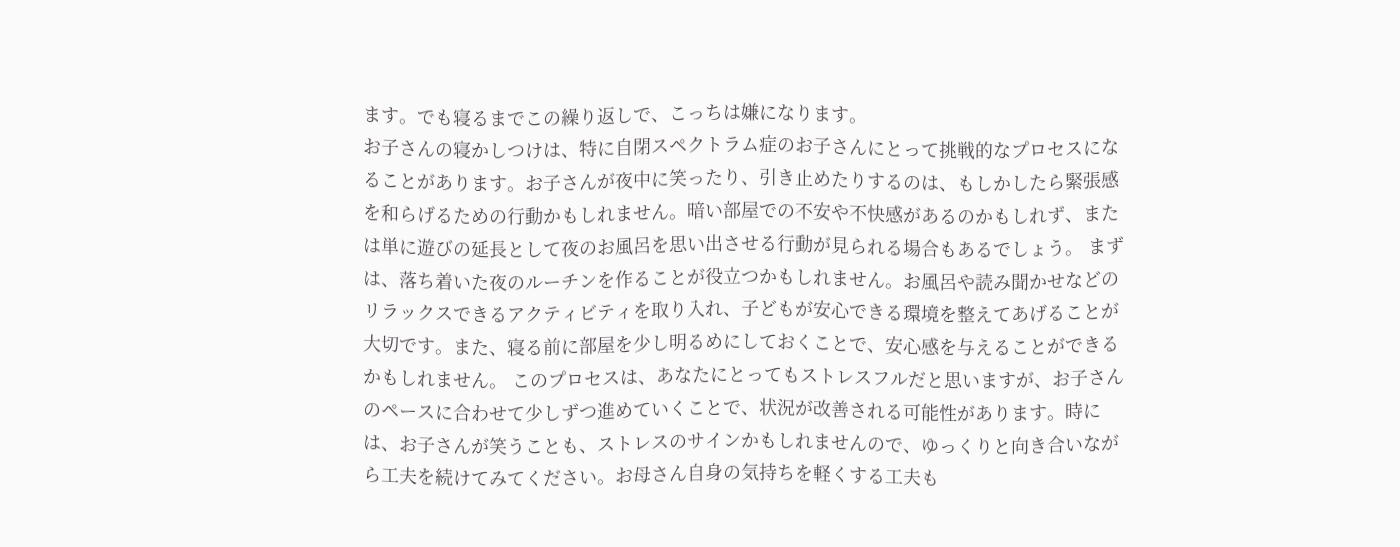ます。でも寝るまでこの繰り返しで、こっちは嫌になります。
お子さんの寝かしつけは、特に自閉スペクトラム症のお子さんにとって挑戦的なプロセスになることがあります。お子さんが夜中に笑ったり、引き止めたりするのは、もしかしたら緊張感を和らげるための行動かもしれません。暗い部屋での不安や不快感があるのかもしれず、または単に遊びの延長として夜のお風呂を思い出させる行動が見られる場合もあるでしょう。 まずは、落ち着いた夜のルーチンを作ることが役立つかもしれません。お風呂や読み聞かせなどのリラックスできるアクティビティを取り入れ、子どもが安心できる環境を整えてあげることが大切です。また、寝る前に部屋を少し明るめにしておくことで、安心感を与えることができるかもしれません。 このプロセスは、あなたにとってもストレスフルだと思いますが、お子さんのペースに合わせて少しずつ進めていくことで、状況が改善される可能性があります。時には、お子さんが笑うことも、ストレスのサインかもしれませんので、ゆっくりと向き合いながら工夫を続けてみてください。お母さん自身の気持ちを軽くする工夫も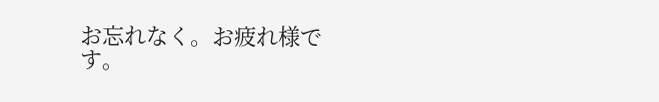お忘れなく。お疲れ様です。